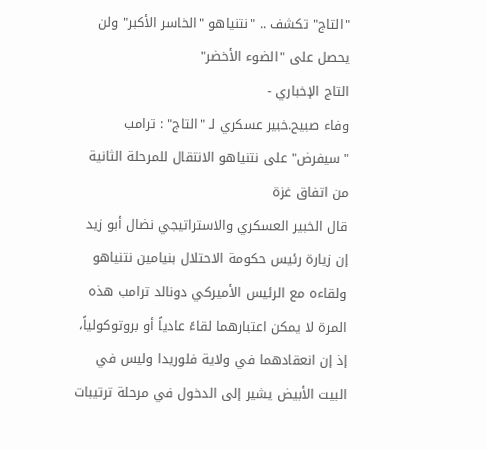"التاج" تكشف .. "نتنياهو "الخاسر الأكبر" ولن يحصل على "الضوء الأخضر"
التاج الإخباري -
وفاء صبيح.خبير عسكري لـ "التاج" : ترامب "سيفرض" على نتنياهو الانتقال للمرحلة الثانية من اتفاق غزة
قال الخبير العسكري والاستراتيجي نضال أبو زيد إن زيارة رئيس حكومة الاحتلال بنيامين نتنياهو ولقاءه مع الرئيس الأميركي دونالد ترامب هذه المرة لا يمكن اعتبارهما لقاءً عادياً أو بروتوكولياً، إذ إن انعقادهما في ولاية فلوريدا وليس في البيت الأبيض يشير إلى الدخول في مرحلة ترتيبات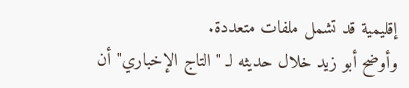إقليمية قد تشمل ملفات متعددة.
وأوضح أبو زيد خلال حديثه لـ "التاج الإخباري" أن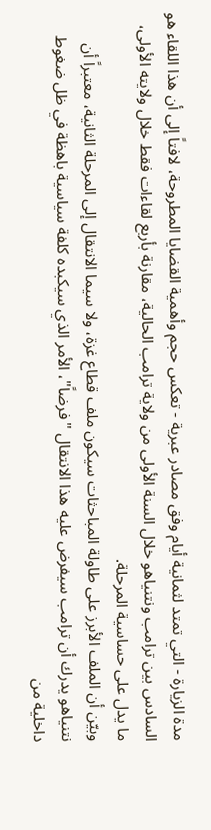مدة الزيارة - التي تمتد لثمانية أيام وفق مصادر عبرية - تعكس حجم وأهمية القضايا المطروحة، لافتاً إلى أن هذا اللقاء هو السادس بين ترامب ونتنياهو خلال السنة الأولى من ولاية ترامب الحالية، مقارنة بأربع لقاءات فقط خلال ولايته الأولى، ما يدل على حساسية المرحلة.
وبيّن أن الملف الأبرز على طاولة المباحثات سيكون ملف قطاع غزة، ولا سيما الانتقال إلى المرحلة الثانية، معتبراً أن نتنياهو يدرك أن ترامب سيفرض عليه هذا الانتقال "فرضاً"، الأمر الذي سيكبده كلفة سياسية باهظة في ظل ضغوط داخلية من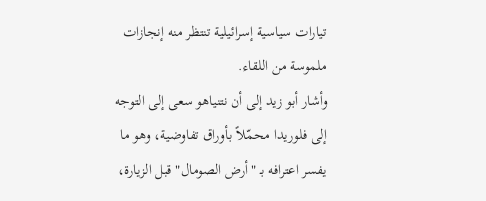تيارات سياسية إسرائيلية تنتظر منه إنجازات ملموسة من اللقاء.
وأشار أبو زيد إلى أن نتنياهو سعى إلى التوجه إلى فلوريدا محمّلاً بأوراق تفاوضية، وهو ما يفسر اعترافه بـ "أرض الصومال" قبل الزيارة،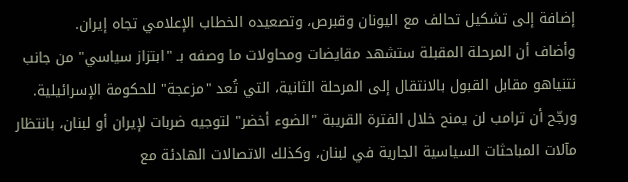إضافة إلى تشكيل تحالف مع اليونان وقبرص، وتصعيده الخطاب الإعلامي تجاه إيران.
وأضاف أن المرحلة المقبلة ستشهد مقايضات ومحاولات ما وصفه بـ "ابتزاز سياسي" من جانب نتنياهو مقابل القبول بالانتقال إلى المرحلة الثانية، التي تُعد "مزعجة" للحكومة الإسرائيلية.
ورجّح أن ترامب لن يمنح خلال الفترة القريبة "الضوء أخضر" لتوجيه ضربات لإيران أو لبنان، بانتظار مآلات المباحثات السياسية الجارية في لبنان، وكذلك الاتصالات الهادئة مع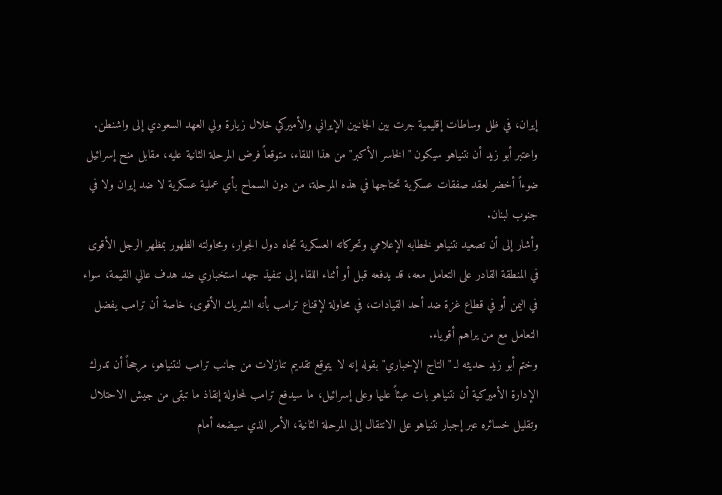إيران، في ظل وساطات إقليمية جرت بين الجانبين الإيراني والأميركي خلال زيارة ولي العهد السعودي إلى واشنطن.
واعتبر أبو زيد أن نتنياهو سيكون "الخاسر الأكبر" من هذا اللقاء، متوقعاً فرض المرحلة الثانية عليه، مقابل منح إسرائيل ضوءاً أخضر لعقد صفقات عسكرية تحتاجها في هذه المرحلة، من دون السماح بأي عملية عسكرية لا ضد إيران ولا في جنوب لبنان.
وأشار إلى أن تصعيد نتنياهو لخطابه الإعلامي وتحركاته العسكرية تجاه دول الجوار، ومحاولته الظهور بمظهر الرجل الأقوى في المنطقة القادر على التعامل معه، قد يدفعه قبل أو أثناء اللقاء إلى تنفيذ جهد استخباري ضد هدف عالي القيمة، سواء في اليمن أو في قطاع غزة ضد أحد القيادات، في محاولة لإقناع ترامب بأنه الشريك الأقوى، خاصة أن ترامب يفضل التعامل مع من يراهم أقوياء.
وختم أبو زيد حديثه لـ "التاج الإخباري" بقوله إنه لا يتوقع تقديم تنازلات من جانب ترامب لنتنياهو، مرجحاً أن تدرك الإدارة الأميركية أن نتنياهو بات عبئاً عليها وعلى إسرائيل، ما سيدفع ترامب لمحاولة إنقاذ ما تبقى من جيش الاحتلال وتقليل خسائره عبر إجبار نتنياهو على الانتقال إلى المرحلة الثانية، الأمر الذي سيضعه أمام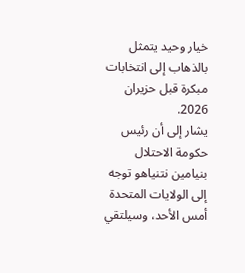خيار وحيد يتمثل بالذهاب إلى انتخابات مبكرة قبل حزيران 2026.
يشار إلى أن رئيس حكومة الاحتلال بنيامين نتنياهو توجه إلى الولايات المتحدة أمس الأحد، وسيلتقي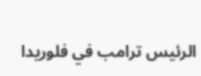الرئيس ترامب في فلوريدا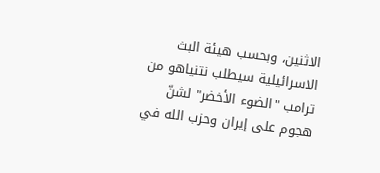الاثنين، وبحسب هيئة البث الاسرائيلية سيطلب نتنياهو من ترامب "الضوء الأخضر" لشنّ هجوم على إيران وحزب الله في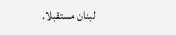لبنان مستقبلا.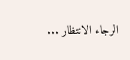الرجاء الانتظار ...